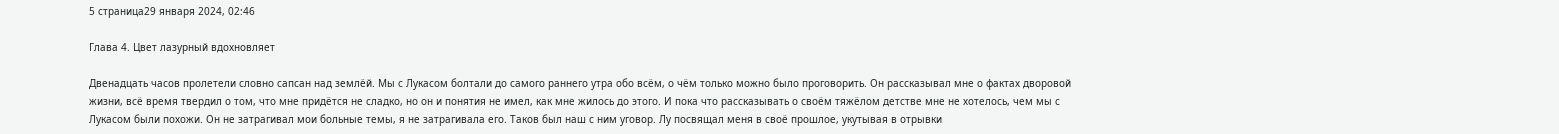5 страница29 января 2024, 02:46

Глава 4. Цвет лазурный вдохновляет

Двенадцать часов пролетели словно сапсан над землёй. Мы с Лукасом болтали до самого раннего утра обо всём, о чём только можно было проговорить. Он рассказывал мне о фактах дворовой жизни, всё время твердил о том, что мне придётся не сладко, но он и понятия не имел, как мне жилось до этого. И пока что рассказывать о своём тяжёлом детстве мне не хотелось, чем мы с Лукасом были похожи. Он не затрагивал мои больные темы, я не затрагивала его. Таков был наш с ним уговор. Лу посвящал меня в своё прошлое, укутывая в отрывки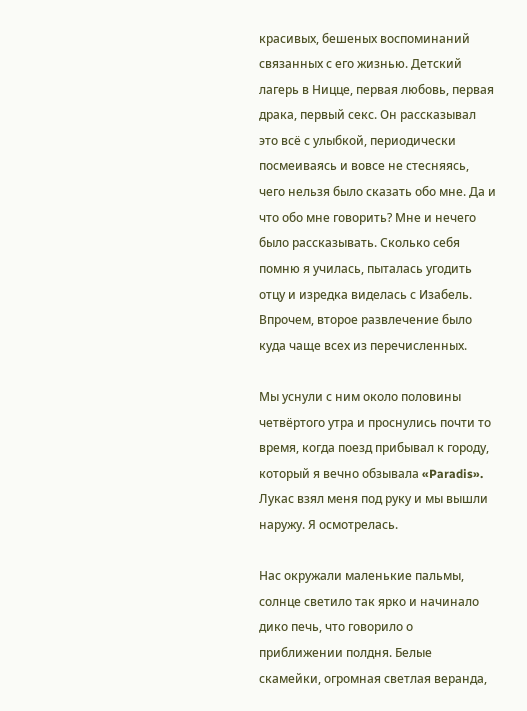красивых, бешеных воспоминаний связанных с его жизнью. Детский лагерь в Ницце, первая любовь, первая драка, первый секс. Он рассказывал это всё с улыбкой, периодически посмеиваясь и вовсе не стесняясь, чего нельзя было сказать обо мне. Да и что обо мне говорить? Мне и нечего было рассказывать. Сколько себя помню я училась, пыталась угодить отцу и изредка виделась с Изабель. Впрочем, второе развлечение было куда чаще всех из перечисленных.

Мы уснули с ним около половины четвёртого утра и проснулись почти то время, когда поезд прибывал к городу, который я вечно обзывала «Paradis». Лукас взял меня под руку и мы вышли наружу. Я осмотрелась.

Нас окружали маленькие пальмы, солнце светило так ярко и начинало дико печь, что говорило о приближении полдня. Белые скамейки, огромная светлая веранда,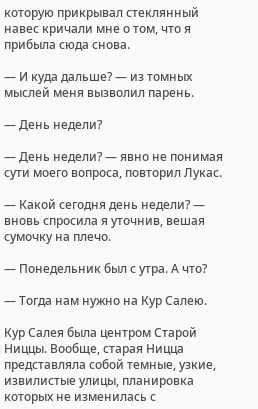которую прикрывал стеклянный навес кричали мне о том, что я прибыла сюда снова.

— И куда дальше? — из томных мыслей меня вызволил парень.

— День недели?

— День недели? — явно не понимая сути моего вопроса, повторил Лукас.

— Какой сегодня день недели? — вновь спросила я уточнив, вешая сумочку на плечо.

— Понедельник был с утра. А что?

— Тогда нам нужно на Кур Салею.

Кур Салея была центром Старой Ниццы. Вообще, старая Ницца представляла собой темные, узкие, извилистые улицы, планировка которых не изменилась с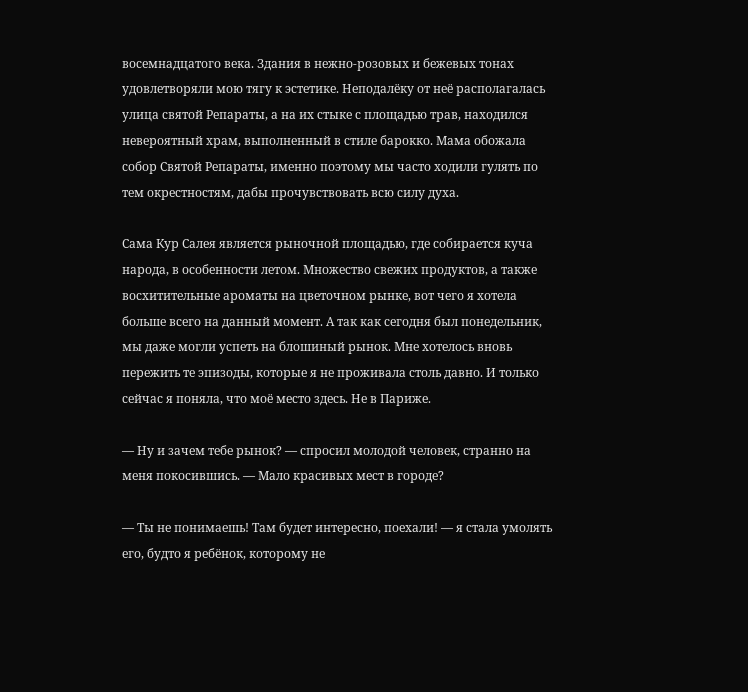восемнадцатого века. Здания в нежно-розовых и бежевых тонах удовлетворяли мою тягу к эстетике. Неподалёку от неё располагалась улица святой Репараты, а на их стыке с площадью трав, находился невероятный храм, выполненный в стиле барокко. Мама обожала собор Святой Репараты, именно поэтому мы часто ходили гулять по тем окрестностям, дабы прочувствовать всю силу духа.

Сама Кур Салея является рыночной площадью, где собирается куча народа, в особенности летом. Множество свежих продуктов, а также восхитительные ароматы на цветочном рынке, вот чего я хотела больше всего на данный момент. А так как сегодня был понедельник, мы даже могли успеть на блошиный рынок. Мне хотелось вновь пережить те эпизоды, которые я не проживала столь давно. И только сейчас я поняла, что моё место здесь. Не в Париже.

— Ну и зачем тебе рынок? — спросил молодой человек, странно на меня покосившись. — Мало красивых мест в городе?

— Ты не понимаешь! Там будет интересно, поехали! — я стала умолять его, будто я ребёнок, которому не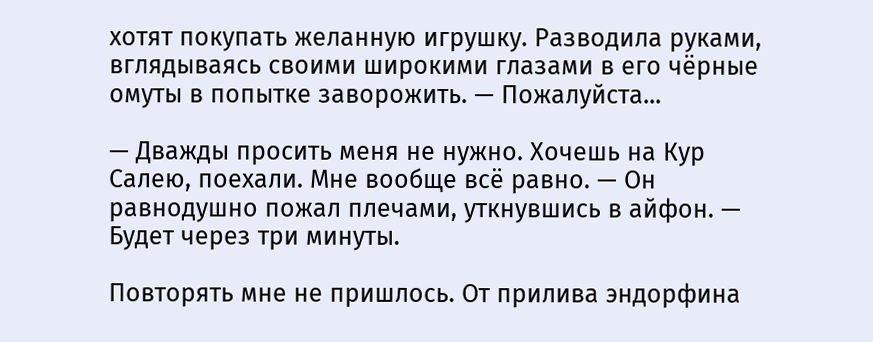хотят покупать желанную игрушку. Разводила руками, вглядываясь своими широкими глазами в его чёрные омуты в попытке заворожить. — Пожалуйста...

— Дважды просить меня не нужно. Хочешь на Кур Салею, поехали. Мне вообще всё равно. — Он равнодушно пожал плечами, уткнувшись в айфон. — Будет через три минуты.

Повторять мне не пришлось. От прилива эндорфина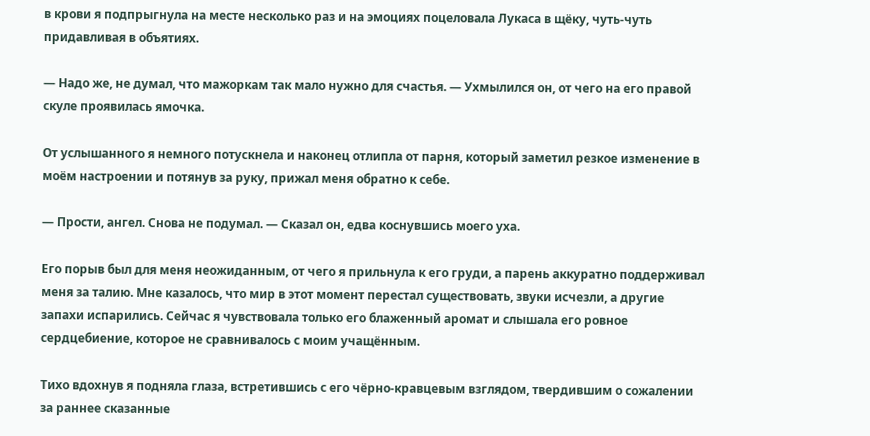в крови я подпрыгнула на месте несколько раз и на эмоциях поцеловала Лукаса в щёку, чуть-чуть придавливая в объятиях.

— Надо же, не думал, что мажоркам так мало нужно для счастья. — Ухмылился он, от чего на его правой скуле проявилась ямочка.

От услышанного я немного потускнела и наконец отлипла от парня, который заметил резкое изменение в моём настроении и потянув за руку, прижал меня обратно к себе.

— Прости, ангел. Снова не подумал. — Сказал он, едва коснувшись моего уха.

Его порыв был для меня неожиданным, от чего я прильнула к его груди, а парень аккуратно поддерживал меня за талию. Мне казалось, что мир в этот момент перестал существовать, звуки исчезли, а другие запахи испарились. Сейчас я чувствовала только его блаженный аромат и слышала его ровное сердцебиение, которое не сравнивалось с моим учащённым.

Тихо вдохнув я подняла глаза, встретившись с его чёрно-кравцевым взглядом, твердившим о сожалении за раннее сказанные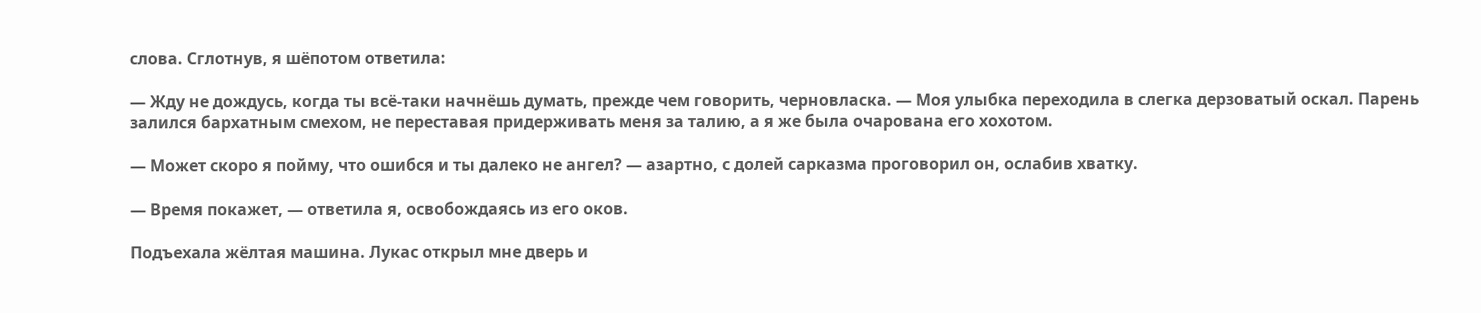слова. Сглотнув, я шёпотом ответила:

— Жду не дождусь, когда ты всё-таки начнёшь думать, прежде чем говорить, черновласка. — Моя улыбка переходила в слегка дерзоватый оскал. Парень залился бархатным смехом, не переставая придерживать меня за талию, а я же была очарована его хохотом.

— Может скоро я пойму, что ошибся и ты далеко не ангел? — азартно, с долей сарказма проговорил он, ослабив хватку.

— Время покажет, — ответила я, освобождаясь из его оков.

Подъехала жёлтая машина. Лукас открыл мне дверь и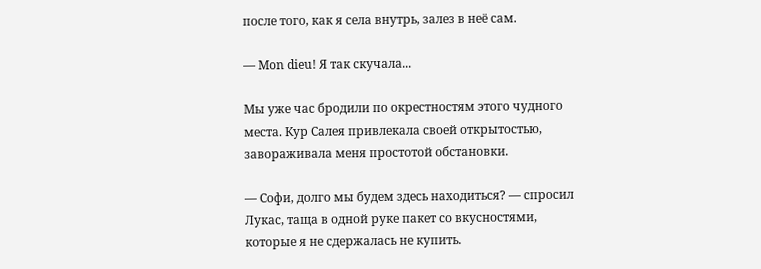после того, как я села внутрь, залез в неё сам.

— Mon dieu! Я так скучала...

Мы уже час бродили по окрестностям этого чудного места. Кур Салея привлекала своей открытостью, завораживала меня простотой обстановки.

— Софи, долго мы будем здесь находиться? — спросил Лукас, таща в одной руке пакет со вкусностями, которые я не сдержалась не купить.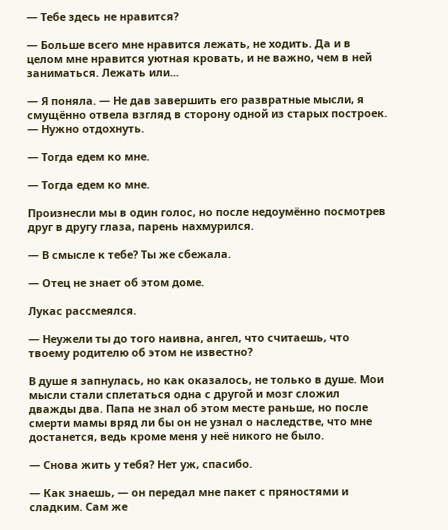— Тебе здесь не нравится?

— Больше всего мне нравится лежать, не ходить. Да и в целом мне нравится уютная кровать, и не важно, чем в ней заниматься. Лежать или...

— Я поняла. — Не дав завершить его развратные мысли, я смущённо отвела взгляд в сторону одной из старых построек. — Нужно отдохнуть.

— Тогда едем ко мне.

— Тогда едем ко мне.

Произнесли мы в один голос, но после недоумённо посмотрев друг в другу глаза, парень нахмурился.

— В смысле к тебе? Ты же сбежала.

— Отец не знает об этом доме.

Лукас рассмеялся.

— Неужели ты до того наивна, ангел, что считаешь, что твоему родителю об этом не известно?

В душе я запнулась, но как оказалось, не только в душе. Мои мысли стали сплетаться одна с другой и мозг сложил дважды два. Папа не знал об этом месте раньше, но после смерти мамы вряд ли бы он не узнал о наследстве, что мне достанется, ведь кроме меня у неё никого не было.

— Снова жить у тебя? Нет уж, спасибо.

— Как знаешь, — он передал мне пакет с пряностями и сладким. Сам же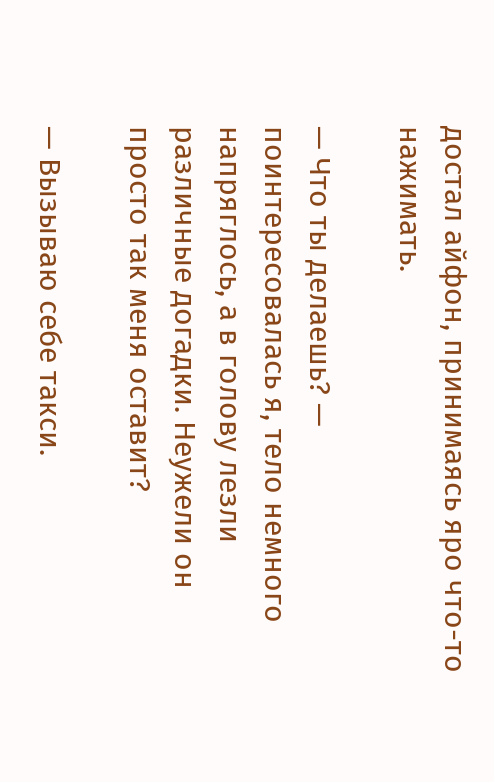достал айфон, принимаясь яро что-то нажимать.

— Что ты делаешь? — поинтересовалась я, тело немного напряглось, а в голову лезли различные догадки. Неужели он просто так меня оставит?

— Вызываю себе такси.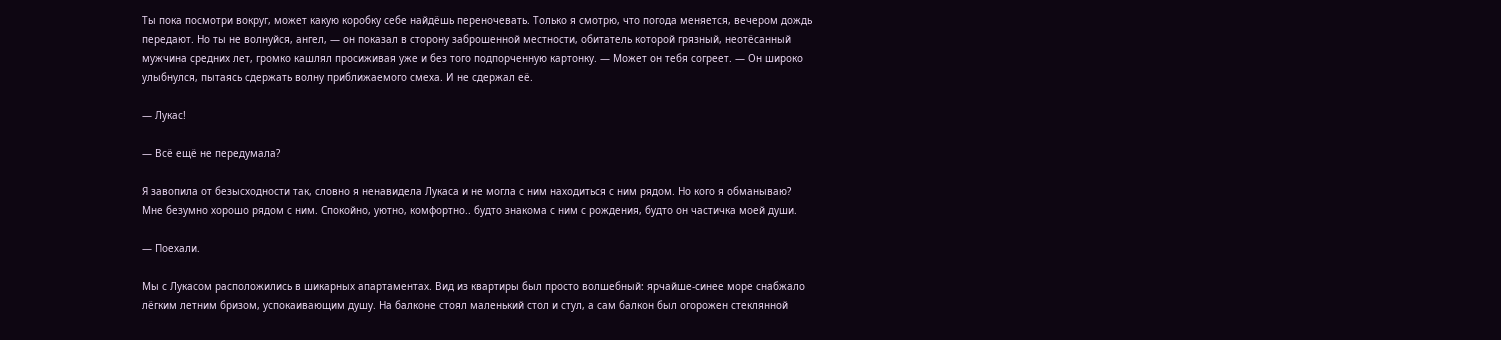Ты пока посмотри вокруг, может какую коробку себе найдёшь переночевать. Только я смотрю, что погода меняется, вечером дождь передают. Но ты не волнуйся, ангел, — он показал в сторону заброшенной местности, обитатель которой грязный, неотёсанный мужчина средних лет, громко кашлял просиживая уже и без того подпорченную картонку. — Может он тебя согреет. — Он широко улыбнулся, пытаясь сдержать волну приближаемого смеха. И не сдержал её.

— Лукас!

— Всё ещё не передумала?

Я завопила от безысходности так, словно я ненавидела Лукаса и не могла с ним находиться с ним рядом. Но кого я обманываю? Мне безумно хорошо рядом с ним. Спокойно, уютно, комфортно.. будто знакома с ним с рождения, будто он частичка моей души.

— Поехали.

Мы с Лукасом расположились в шикарных апартаментах. Вид из квартиры был просто волшебный: ярчайше-синее море снабжало лёгким летним бризом, успокаивающим душу. На балконе стоял маленький стол и стул, а сам балкон был огорожен стеклянной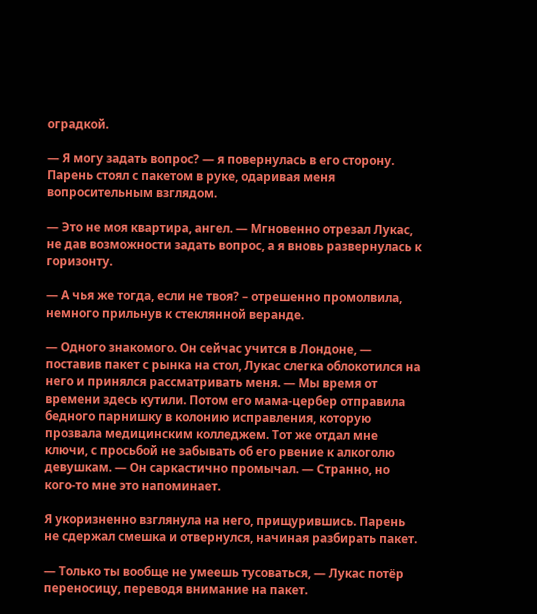оградкой.

— Я могу задать вопрос? — я повернулась в его сторону. Парень стоял с пакетом в руке, одаривая меня вопросительным взглядом.

— Это не моя квартира, ангел. — Мгновенно отрезал Лукас, не дав возможности задать вопрос, а я вновь развернулась к горизонту.

— А чья же тогда, если не твоя? – отрешенно промолвила, немного прильнув к стеклянной веранде.

— Одного знакомого. Он сейчас учится в Лондоне, — поставив пакет с рынка на стол, Лукас слегка облокотился на него и принялся рассматривать меня. — Мы время от времени здесь кутили. Потом его мама-цербер отправила бедного парнишку в колонию исправления, которую прозвала медицинским колледжем. Тот же отдал мне ключи, с просьбой не забывать об его рвение к алкоголю девушкам. — Он саркастично промычал. — Странно, но кого-то мне это напоминает.

Я укоризненно взглянула на него, прищурившись. Парень не сдержал смешка и отвернулся, начиная разбирать пакет.

— Только ты вообще не умеешь тусоваться, — Лукас потёр переносицу, переводя внимание на пакет.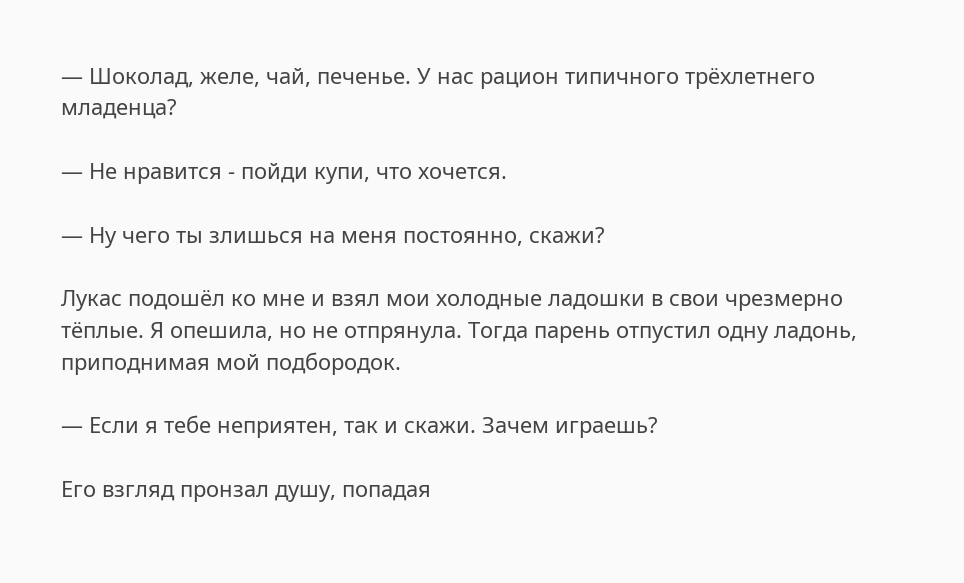— Шоколад, желе, чай, печенье. У нас рацион типичного трёхлетнего младенца?

— Не нравится - пойди купи, что хочется.

— Ну чего ты злишься на меня постоянно, скажи?

Лукас подошёл ко мне и взял мои холодные ладошки в свои чрезмерно тёплые. Я опешила, но не отпрянула. Тогда парень отпустил одну ладонь, приподнимая мой подбородок.

— Если я тебе неприятен, так и скажи. Зачем играешь?

Его взгляд пронзал душу, попадая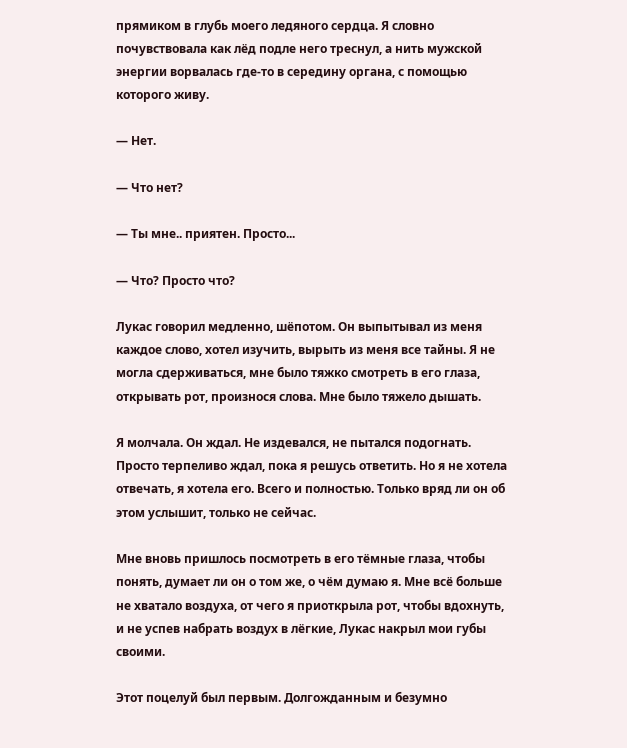прямиком в глубь моего ледяного сердца. Я словно почувствовала как лёд подле него треснул, а нить мужской энергии ворвалась где-то в середину органа, с помощью которого живу.

— Нет.

— Что нет?

— Ты мне.. приятен. Просто...

— Что? Просто что?

Лукас говорил медленно, шёпотом. Он выпытывал из меня каждое слово, хотел изучить, вырыть из меня все тайны. Я не могла сдерживаться, мне было тяжко смотреть в его глаза, открывать рот, произнося слова. Мне было тяжело дышать.

Я молчала. Он ждал. Не издевался, не пытался подогнать. Просто терпеливо ждал, пока я решусь ответить. Но я не хотела отвечать, я хотела его. Всего и полностью. Только вряд ли он об этом услышит, только не сейчас.

Мне вновь пришлось посмотреть в его тёмные глаза, чтобы понять, думает ли он о том же, о чём думаю я. Мне всё больше не хватало воздуха, от чего я приоткрыла рот, чтобы вдохнуть, и не успев набрать воздух в лёгкие, Лукас накрыл мои губы своими.

Этот поцелуй был первым. Долгожданным и безумно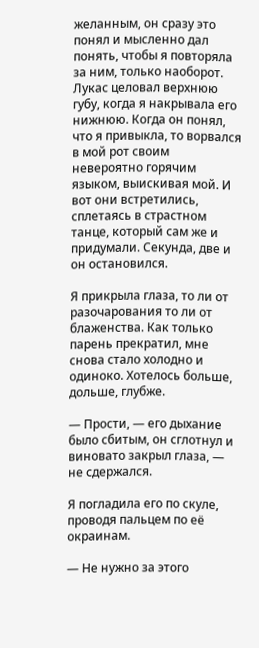желанным, он сразу это понял и мысленно дал понять, чтобы я повторяла за ним, только наоборот. Лукас целовал верхнюю губу, когда я накрывала его нижнюю. Когда он понял, что я привыкла, то ворвался в мой рот своим невероятно горячим языком, выискивая мой. И вот они встретились, сплетаясь в страстном танце, который сам же и придумали. Секунда, две и он остановился.

Я прикрыла глаза, то ли от разочарования то ли от блаженства. Как только парень прекратил, мне снова стало холодно и одиноко. Хотелось больше, дольше, глубже.

— Прости, — его дыхание было сбитым, он сглотнул и виновато закрыл глаза, — не сдержался.

Я погладила его по скуле, проводя пальцем по её окраинам.

— Не нужно за этого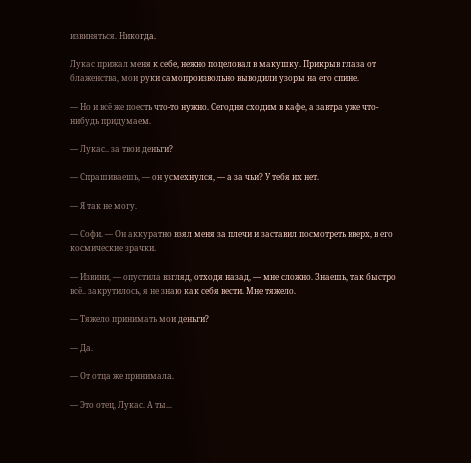извиняться. Никогда.

Лукас прижал меня к себе, нежно поцеловал в макушку. Прикрыв глаза от блаженства, мои руки самопроизвольно выводили узоры на его спине.

— Но и всё же поесть что-то нужно. Сегодня сходим в кафе, а завтра уже что-нибудь придумаем.

— Лукас.. за твои деньги?

— Спрашиваешь, — он усмехнулся, — а за чьи? У тебя их нет.

— Я так не могу.

— Софи. — Он аккуратно взял меня за плечи и заставил посмотреть вверх, в его космические зрачки.

— Извини, — опустила взгляд, отходя назад, — мне сложно. Знаешь, так быстро всё.. закрутилось, я не знаю как себя вести. Мне тяжело.

— Тяжело принимать мои деньги?

— Да.

— От отца же принимала.

— Это отец, Лукас. А ты...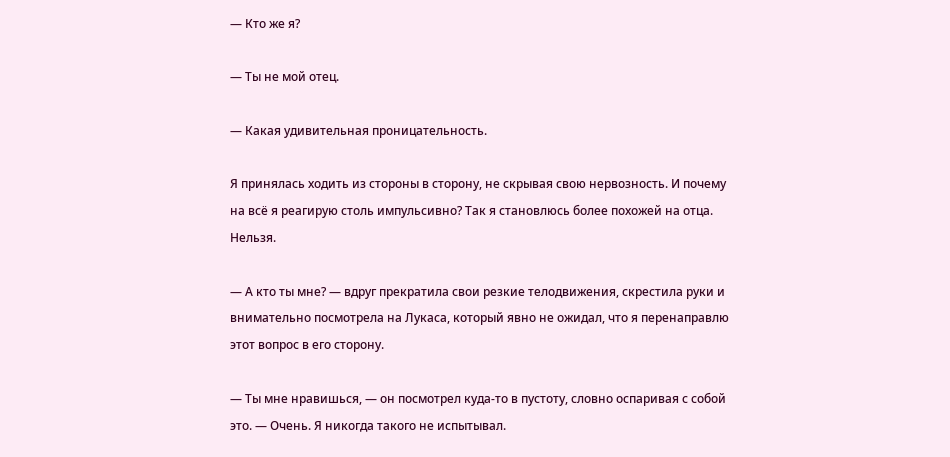— Кто же я?

— Ты не мой отец.

— Какая удивительная проницательность.

Я принялась ходить из стороны в сторону, не скрывая свою нервозность. И почему на всё я реагирую столь импульсивно? Так я становлюсь более похожей на отца. Нельзя.

— А кто ты мне? — вдруг прекратила свои резкие телодвижения, скрестила руки и внимательно посмотрела на Лукаса, который явно не ожидал, что я перенаправлю этот вопрос в его сторону.

— Ты мне нравишься, — он посмотрел куда-то в пустоту, словно оспаривая с собой это. — Очень. Я никогда такого не испытывал.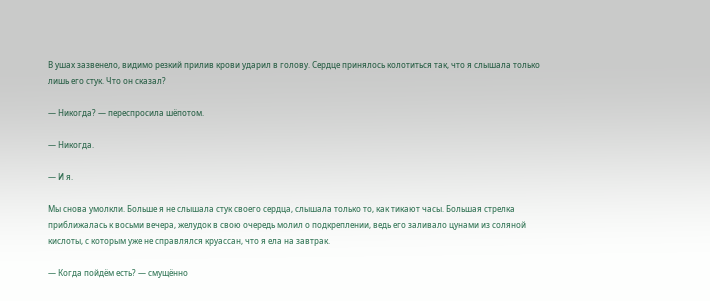В ушах зазвенело, видимо резкий прилив крови ударил в голову. Сердце принялось колотиться так, что я слышала только лишь его стук. Что он сказал?

— Никогда? — переспросила шёпотом.

— Никогда.

— И я.

Мы снова умолкли. Больше я не слышала стук своего сердца, слышала только то, как тикают часы. Большая стрелка приближалась к восьми вечера, желудок в свою очередь молил о подкреплении, ведь его заливало цунами из соляной кислоты, с которым уже не справлялся круассан, что я ела на завтрак.

— Когда пойдём есть? — смущённо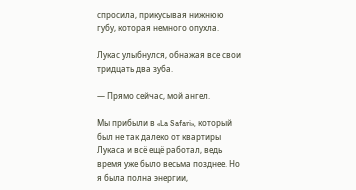спросила, прикусывая нижнюю губу, которая немного опухла.

Лукас улыбнулся, обнажая все свои тридцать два зуба.

— Прямо сейчас, мой ангел.

Мы прибыли в «La Safari», который был не так далеко от квартиры Лукаса и всё ещё работал, ведь время уже было весьма позднее. Но я была полна энергии,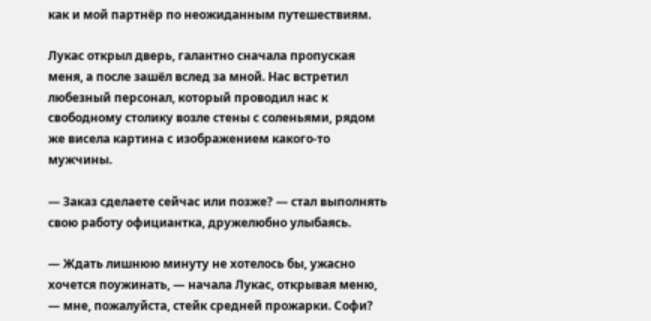как и мой партнёр по неожиданным путешествиям.

Лукас открыл дверь, галантно сначала пропуская меня, а после зашёл вслед за мной. Нас встретил любезный персонал, который проводил нас к свободному столику возле стены с соленьями, рядом же висела картина с изображением какого-то мужчины.

— Заказ сделаете сейчас или позже? — стал выполнять свою работу официантка, дружелюбно улыбаясь.

— Ждать лишнюю минуту не хотелось бы, ужасно хочется поужинать, — начала Лукас, открывая меню, — мне, пожалуйста, стейк средней прожарки. Софи?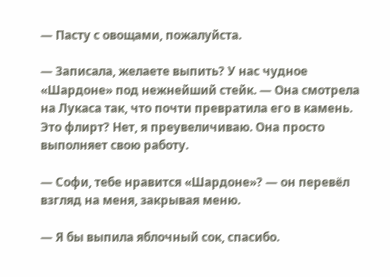— Пасту с овощами, пожалуйста.

— Записала, желаете выпить? У нас чудное «Шардоне» под нежнейший стейк. — Она смотрела на Лукаса так, что почти превратила его в камень. Это флирт? Нет, я преувеличиваю. Она просто выполняет свою работу.

— Софи, тебе нравится «Шардоне»? — он перевёл взгляд на меня, закрывая меню.

— Я бы выпила яблочный сок, спасибо.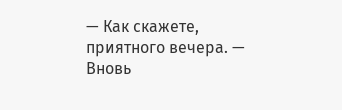— Как скажете, приятного вечера. — Вновь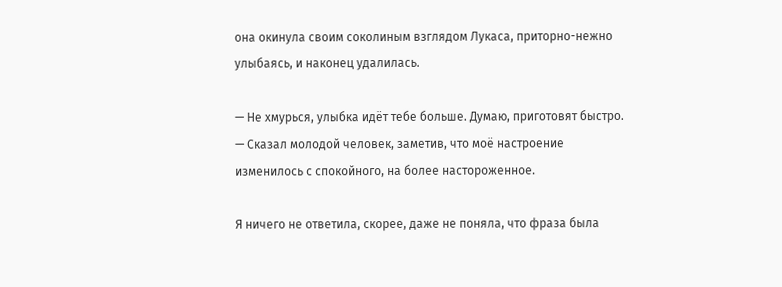она окинула своим соколиным взглядом Лукаса, приторно-нежно улыбаясь, и наконец удалилась.

— Не хмурься, улыбка идёт тебе больше. Думаю, приготовят быстро. — Сказал молодой человек, заметив, что моё настроение изменилось с спокойного, на более настороженное.

Я ничего не ответила, скорее, даже не поняла, что фраза была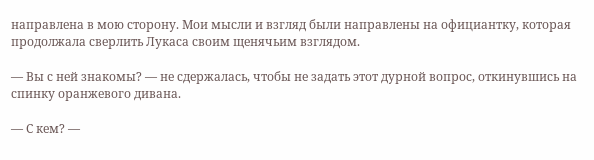направлена в мою сторону. Мои мысли и взгляд были направлены на официантку, которая продолжала сверлить Лукаса своим щенячьим взглядом.

— Вы с ней знакомы? — не сдержалась, чтобы не задать этот дурной вопрос, откинувшись на спинку оранжевого дивана.

— С кем? —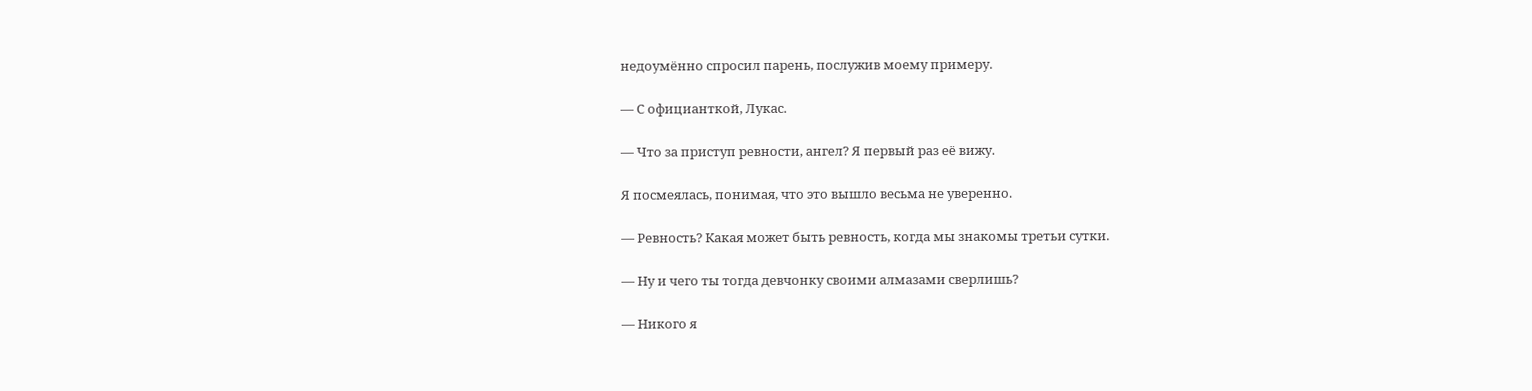недоумённо спросил парень, послужив моему примеру.

— С официанткой, Лукас.

— Что за приступ ревности, ангел? Я первый раз её вижу.

Я посмеялась, понимая, что это вышло весьма не уверенно.

— Ревность? Какая может быть ревность, когда мы знакомы третьи сутки.

— Ну и чего ты тогда девчонку своими алмазами сверлишь?

— Никого я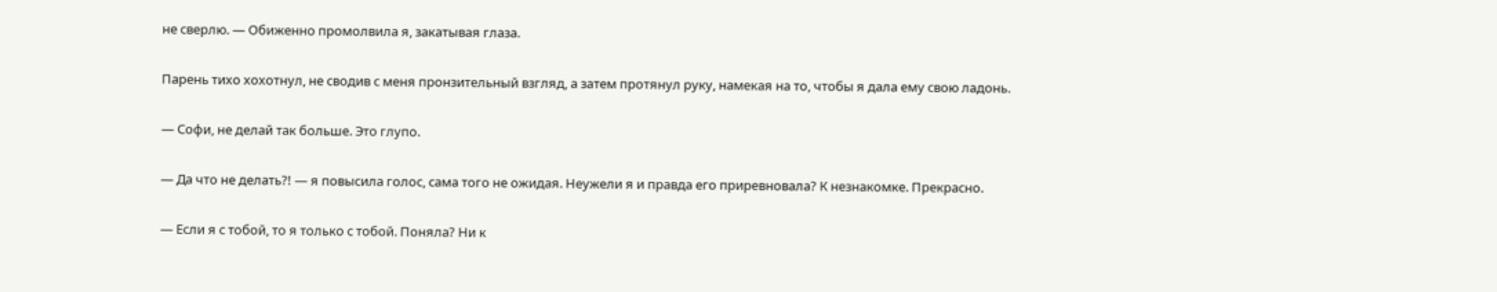не сверлю. — Обиженно промолвила я, закатывая глаза.

Парень тихо хохотнул, не сводив с меня пронзительный взгляд, а затем протянул руку, намекая на то, чтобы я дала ему свою ладонь.

— Софи, не делай так больше. Это глупо.

— Да что не делать?! — я повысила голос, сама того не ожидая. Неужели я и правда его приревновала? К незнакомке. Прекрасно.

— Если я с тобой, то я только с тобой. Поняла? Ни к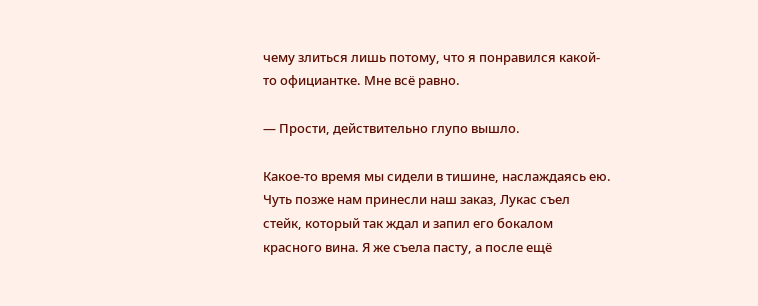чему злиться лишь потому, что я понравился какой-то официантке. Мне всё равно.

— Прости, действительно глупо вышло.

Какое-то время мы сидели в тишине, наслаждаясь ею. Чуть позже нам принесли наш заказ, Лукас съел стейк, который так ждал и запил его бокалом красного вина. Я же съела пасту, а после ещё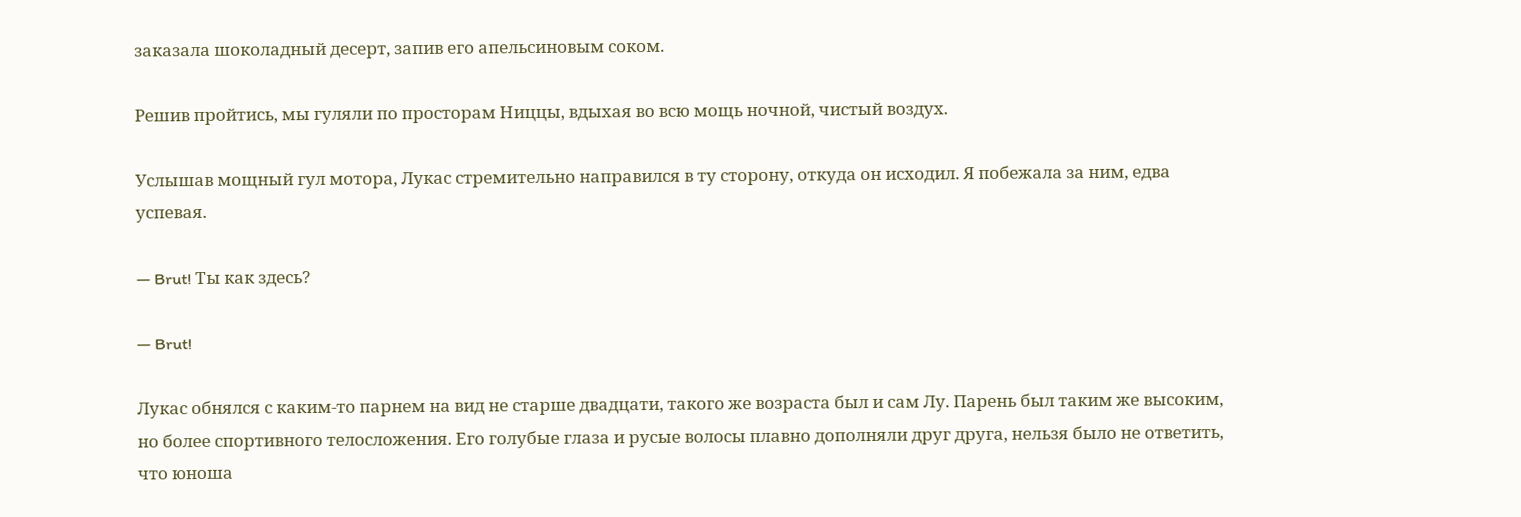заказала шоколадный десерт, запив его апельсиновым соком.

Решив пройтись, мы гуляли по просторам Ниццы, вдыхая во всю мощь ночной, чистый воздух.

Услышав мощный гул мотора, Лукас стремительно направился в ту сторону, откуда он исходил. Я побежала за ним, едва успевая.

— Brut! Ты как здесь?

— Brut!

Лукас обнялся с каким-то парнем на вид не старше двадцати, такого же возраста был и сам Лу. Парень был таким же высоким, но более спортивного телосложения. Его голубые глаза и русые волосы плавно дополняли друг друга, нельзя было не ответить, что юноша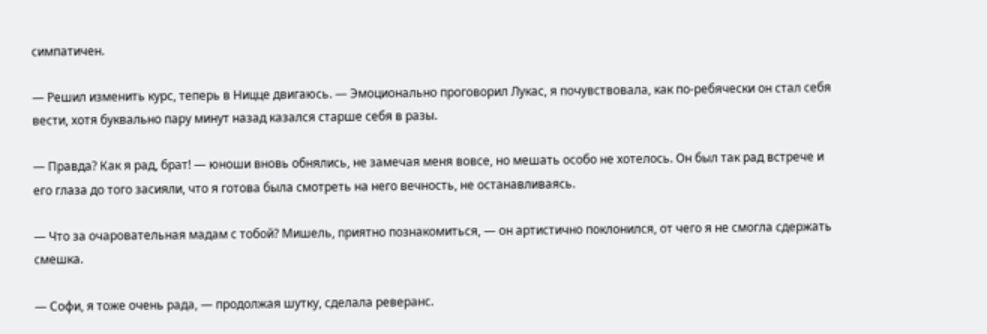симпатичен.

— Решил изменить курс, теперь в Ницце двигаюсь. — Эмоционально проговорил Лукас, я почувствовала, как по-ребячески он стал себя вести, хотя буквально пару минут назад казался старше себя в разы.

— Правда? Как я рад, брат! — юноши вновь обнялись, не замечая меня вовсе, но мешать особо не хотелось. Он был так рад встрече и его глаза до того засияли, что я готова была смотреть на него вечность, не останавливаясь.

— Что за очаровательная мадам с тобой? Мишель, приятно познакомиться, — он артистично поклонился, от чего я не смогла сдержать смешка.

— Софи, я тоже очень рада, — продолжая шутку, сделала реверанс.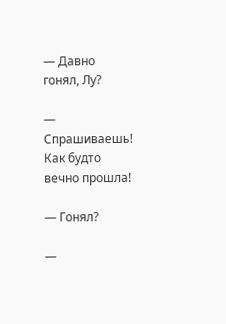— Давно гонял, Лу?

— Спрашиваешь! Как будто вечно прошла!

— Гонял?

—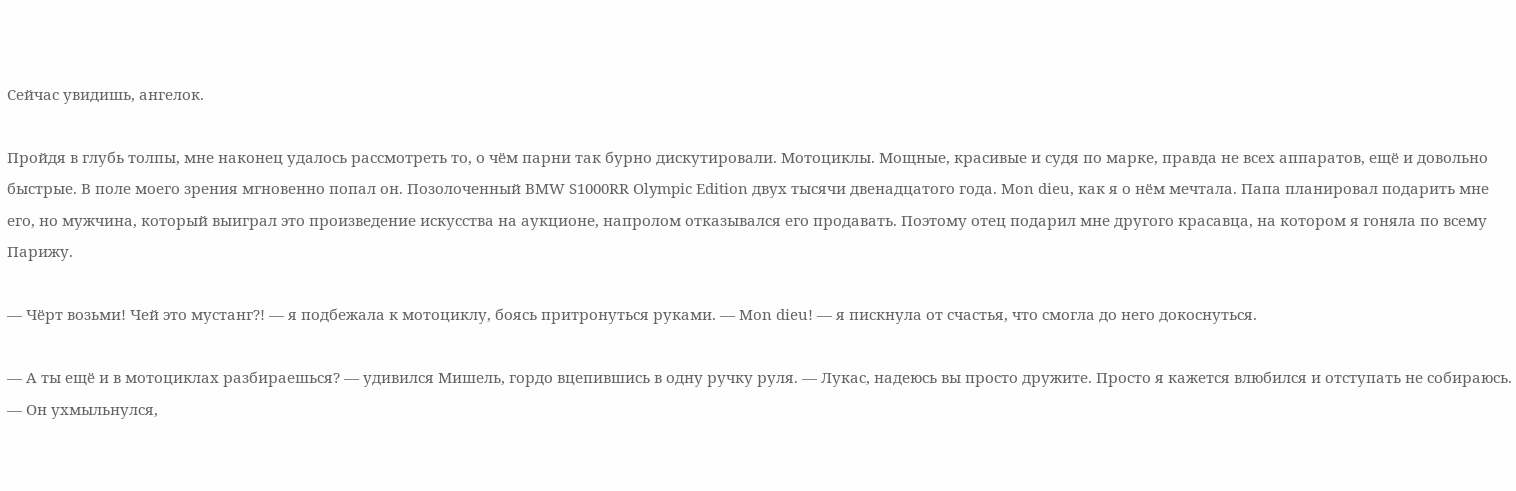Сейчас увидишь, ангелок.

Пройдя в глубь толпы, мне наконец удалось рассмотреть то, о чём парни так бурно дискутировали. Мотоциклы. Мощные, красивые и судя по марке, правда не всех аппаратов, ещё и довольно быстрые. В поле моего зрения мгновенно попал он. Позолоченный BMW S1000RR Olympic Edition двух тысячи двенадцатого года. Mon dieu, как я о нём мечтала. Папа планировал подарить мне его, но мужчина, который выиграл это произведение искусства на аукционе, напролом отказывался его продавать. Поэтому отец подарил мне другого красавца, на котором я гоняла по всему Парижу.

— Чёрт возьми! Чей это мустанг?! — я подбежала к мотоциклу, боясь притронуться руками. — Mon dieu! — я пискнула от счастья, что смогла до него докоснуться.

— А ты ещё и в мотоциклах разбираешься? — удивился Мишель, гордо вцепившись в одну ручку руля. — Лукас, надеюсь вы просто дружите. Просто я кажется влюбился и отступать не собираюсь. — Он ухмыльнулся,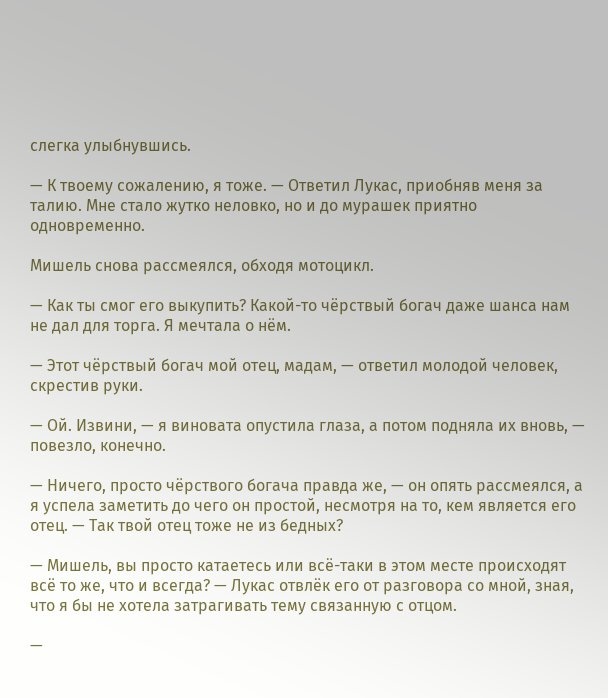слегка улыбнувшись.

— К твоему сожалению, я тоже. — Ответил Лукас, приобняв меня за талию. Мне стало жутко неловко, но и до мурашек приятно одновременно.

Мишель снова рассмеялся, обходя мотоцикл.

— Как ты смог его выкупить? Какой-то чёрствый богач даже шанса нам не дал для торга. Я мечтала о нём.

— Этот чёрствый богач мой отец, мадам, — ответил молодой человек, скрестив руки.

— Ой. Извини, — я виновата опустила глаза, а потом подняла их вновь, — повезло, конечно.

— Ничего, просто чёрствого богача правда же, — он опять рассмеялся, а я успела заметить до чего он простой, несмотря на то, кем является его отец. — Так твой отец тоже не из бедных?

— Мишель, вы просто катаетесь или всё-таки в этом месте происходят всё то же, что и всегда? — Лукас отвлёк его от разговора со мной, зная, что я бы не хотела затрагивать тему связанную с отцом.

—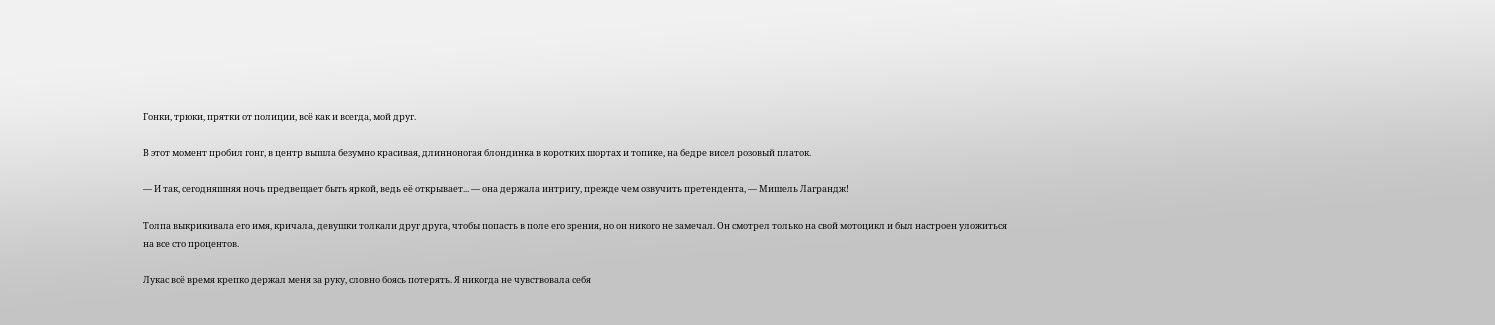Гонки, трюки, прятки от полиции, всё как и всегда, мой друг.

В этот момент пробил гонг, в центр вышла безумно красивая, длинноногая блондинка в коротких шортах и топике, на бедре висел розовый платок.

— И так, сегодняшняя ночь предвещает быть яркой, ведь её открывает... — она держала интригу, прежде чем озвучить претендента, — Мишель Лаграндж!

Толпа выкрикивала его имя, кричала, девушки толкали друг друга, чтобы попасть в поле его зрения, но он никого не замечал. Он смотрел только на свой мотоцикл и был настроен уложиться на все сто процентов.

Лукас всё время крепко держал меня за руку, словно боясь потерять. Я никогда не чувствовала себя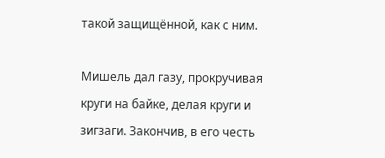такой защищённой, как с ним.

Мишель дал газу, прокручивая круги на байке, делая круги и зигзаги. Закончив, в его честь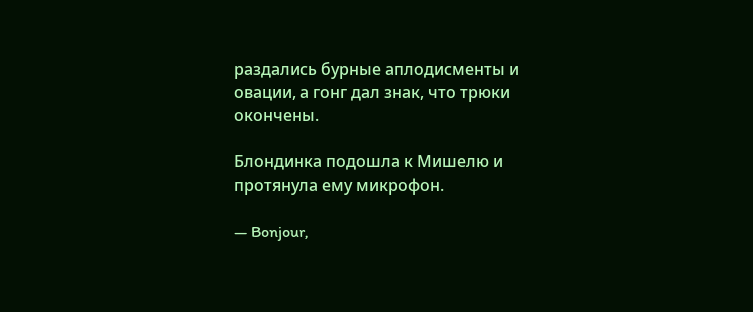раздались бурные аплодисменты и овации, а гонг дал знак, что трюки окончены.

Блондинка подошла к Мишелю и протянула ему микрофон.

— Bonjour,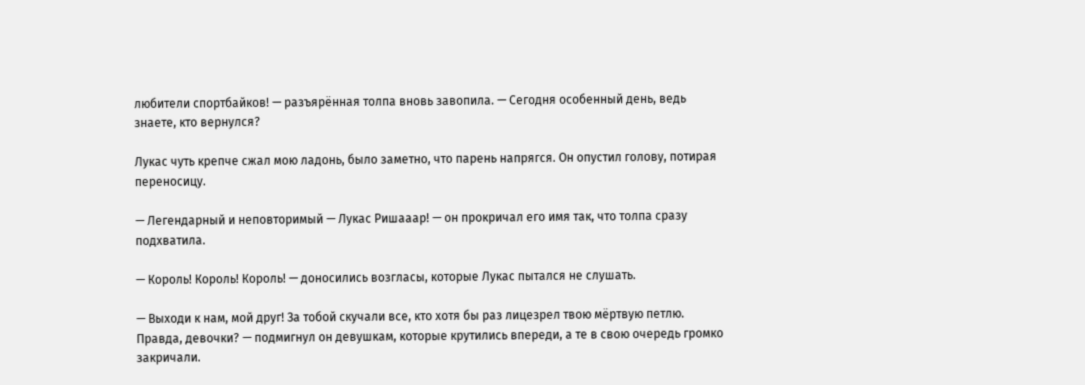любители спортбайков! — разъярённая толпа вновь завопила. — Сегодня особенный день, ведь знаете, кто вернулся?

Лукас чуть крепче сжал мою ладонь, было заметно, что парень напрягся. Он опустил голову, потирая переносицу.

— Легендарный и неповторимый — Лукас Ришааар! — он прокричал его имя так, что толпа сразу подхватила.

— Король! Король! Король! — доносились возгласы, которые Лукас пытался не слушать.

— Выходи к нам, мой друг! За тобой скучали все, кто хотя бы раз лицезрел твою мёртвую петлю. Правда, девочки? — подмигнул он девушкам, которые крутились впереди, а те в свою очередь громко закричали.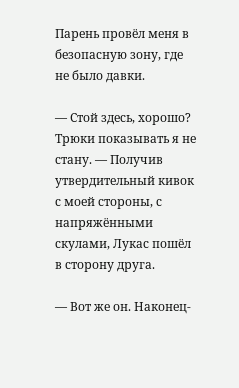Парень провёл меня в безопасную зону, где не было давки.

— Стой здесь, хорошо? Трюки показывать я не стану. — Получив утвердительный кивок с моей стороны, с напряжёнными скулами, Лукас пошёл в сторону друга.

— Вот же он. Наконец-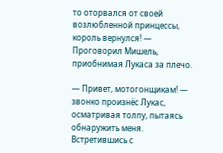то оторвался от своей возлюбленной принцессы, король вернулся! — Проговорил Мишель, приобнимая Лукаса за плечо.

— Привет, мотогонщикам! — звонко произнёс Лукас, осматривая толпу, пытаясь обнаружить меня. Встретившись с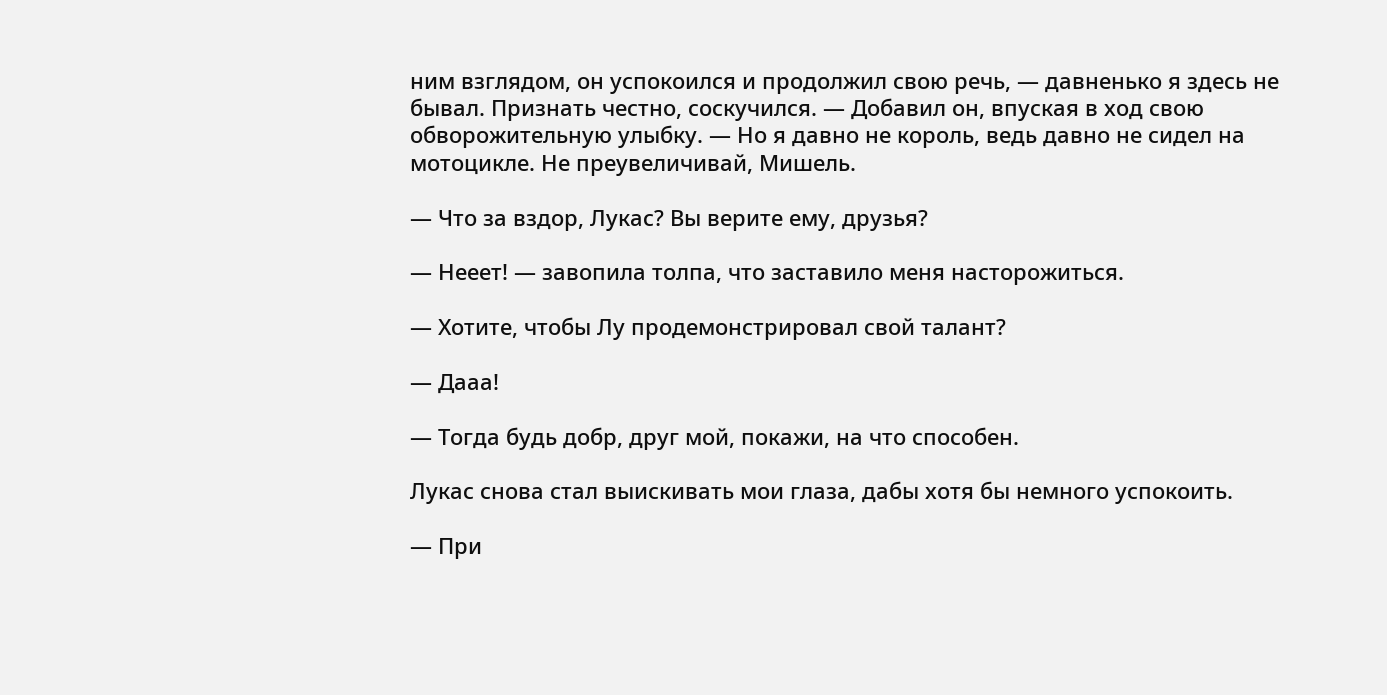ним взглядом, он успокоился и продолжил свою речь, — давненько я здесь не бывал. Признать честно, соскучился. — Добавил он, впуская в ход свою обворожительную улыбку. — Но я давно не король, ведь давно не сидел на мотоцикле. Не преувеличивай, Мишель.

— Что за вздор, Лукас? Вы верите ему, друзья?

— Нееет! — завопила толпа, что заставило меня насторожиться.

— Хотите, чтобы Лу продемонстрировал свой талант?

— Дааа!

— Тогда будь добр, друг мой, покажи, на что способен.

Лукас снова стал выискивать мои глаза, дабы хотя бы немного успокоить.

— При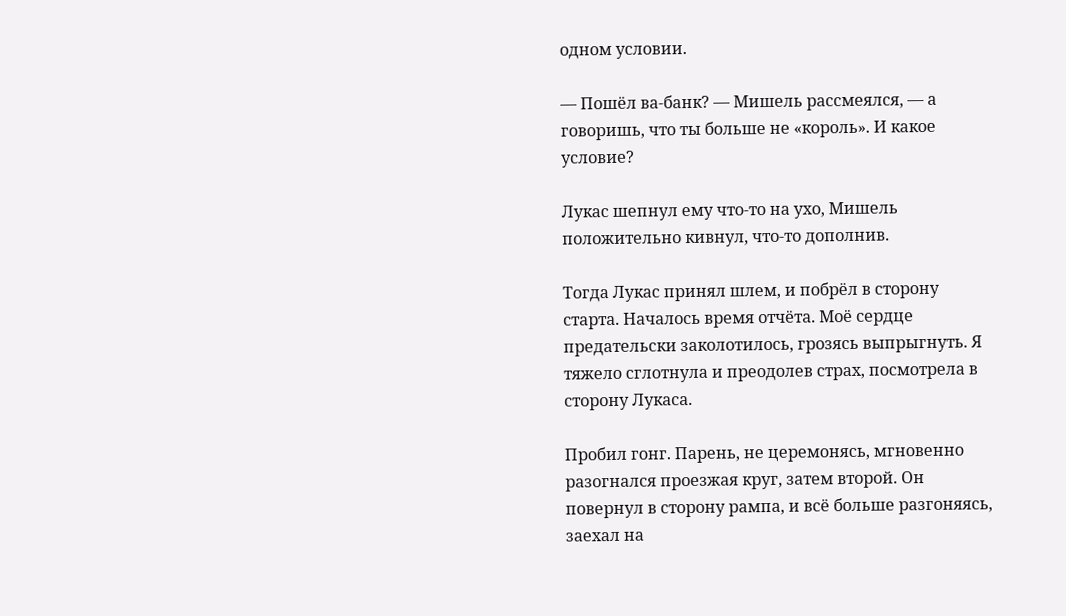одном условии.

— Пошёл ва-банк? — Мишель рассмеялся, — а говоришь, что ты больше не «король». И какое условие?

Лукас шепнул ему что-то на ухо, Мишель положительно кивнул, что-то дополнив.

Тогда Лукас принял шлем, и побрёл в сторону старта. Началось время отчёта. Моё сердце предательски заколотилось, грозясь выпрыгнуть. Я тяжело сглотнула и преодолев страх, посмотрела в сторону Лукаса.

Пробил гонг. Парень, не церемонясь, мгновенно разогнался проезжая круг, затем второй. Он повернул в сторону рампа, и всё больше разгоняясь, заехал на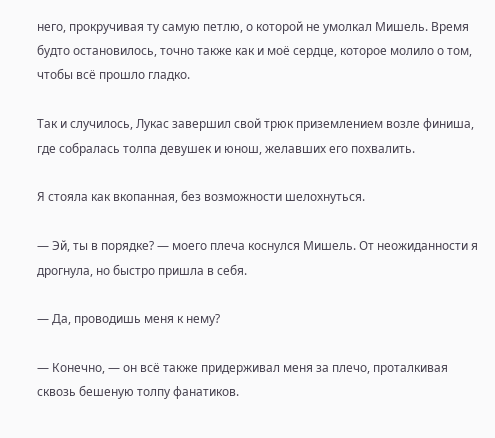него, прокручивая ту самую петлю, о которой не умолкал Мишель. Время будто остановилось, точно также как и моё сердце, которое молило о том, чтобы всё прошло гладко.

Так и случилось, Лукас завершил свой трюк приземлением возле финиша, где собралась толпа девушек и юнош, желавших его похвалить.

Я стояла как вкопанная, без возможности шелохнуться.

— Эй, ты в порядке? — моего плеча коснулся Мишель. От неожиданности я дрогнула, но быстро пришла в себя.

— Да, проводишь меня к нему?

— Конечно, — он всё также придерживал меня за плечо, проталкивая сквозь бешеную толпу фанатиков.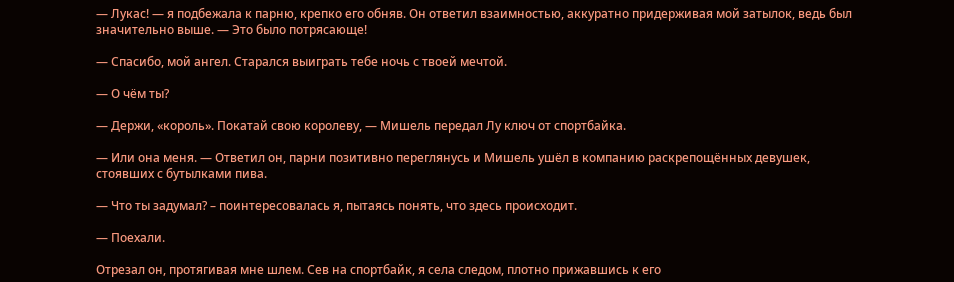— Лукас! — я подбежала к парню, крепко его обняв. Он ответил взаимностью, аккуратно придерживая мой затылок, ведь был значительно выше. — Это было потрясающе!

— Спасибо, мой ангел. Старался выиграть тебе ночь с твоей мечтой.

— О чём ты?

— Держи, «король». Покатай свою королеву, — Мишель передал Лу ключ от спортбайка.

— Или она меня. — Ответил он, парни позитивно переглянусь и Мишель ушёл в компанию раскрепощённых девушек, стоявших с бутылками пива.

— Что ты задумал? – поинтересовалась я, пытаясь понять, что здесь происходит.

— Поехали.

Отрезал он, протягивая мне шлем. Сев на спортбайк, я села следом, плотно прижавшись к его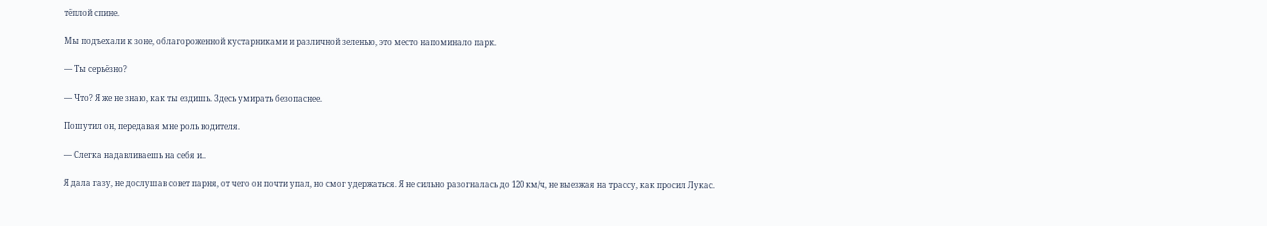тёплой спине.

Мы подъехали к зоне, облагороженной кустарниками и различной зеленью, это место напоминало парк.

— Ты серьёзно?

— Что? Я же не знаю, как ты ездишь. Здесь умирать безопаснее.

Пошутил он, передавая мне роль водителя.

— Слегка надавливаешь на себя и..

Я дала газу, не дослушав совет парня, от чего он почти упал, но смог удержаться. Я не сильно разогналась до 120 км/ч, не выезжая на трассу, как просил Лукас.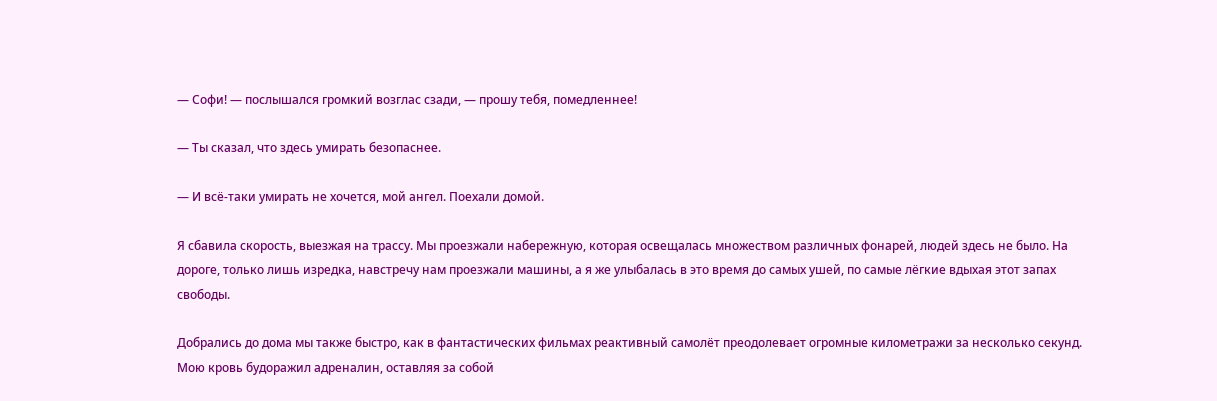— Софи! — послышался громкий возглас сзади, — прошу тебя, помедленнее!

— Ты сказал, что здесь умирать безопаснее.

— И всё-таки умирать не хочется, мой ангел. Поехали домой.

Я сбавила скорость, выезжая на трассу. Мы проезжали набережную, которая освещалась множеством различных фонарей, людей здесь не было. На дороге, только лишь изредка, навстречу нам проезжали машины, а я же улыбалась в это время до самых ушей, по самые лёгкие вдыхая этот запах свободы.

Добрались до дома мы также быстро, как в фантастических фильмах реактивный самолёт преодолевает огромные километражи за несколько секунд. Мою кровь будоражил адреналин, оставляя за собой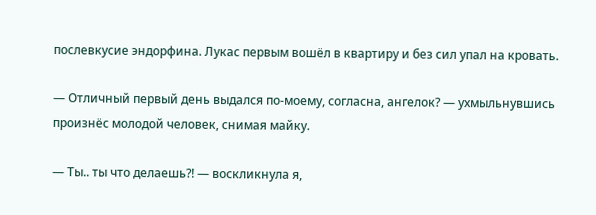послевкусие эндорфина. Лукас первым вошёл в квартиру и без сил упал на кровать.

— Отличный первый день выдался по-моему, согласна, ангелок? — ухмыльнувшись произнёс молодой человек, снимая майку.

— Ты.. ты что делаешь?! — воскликнула я,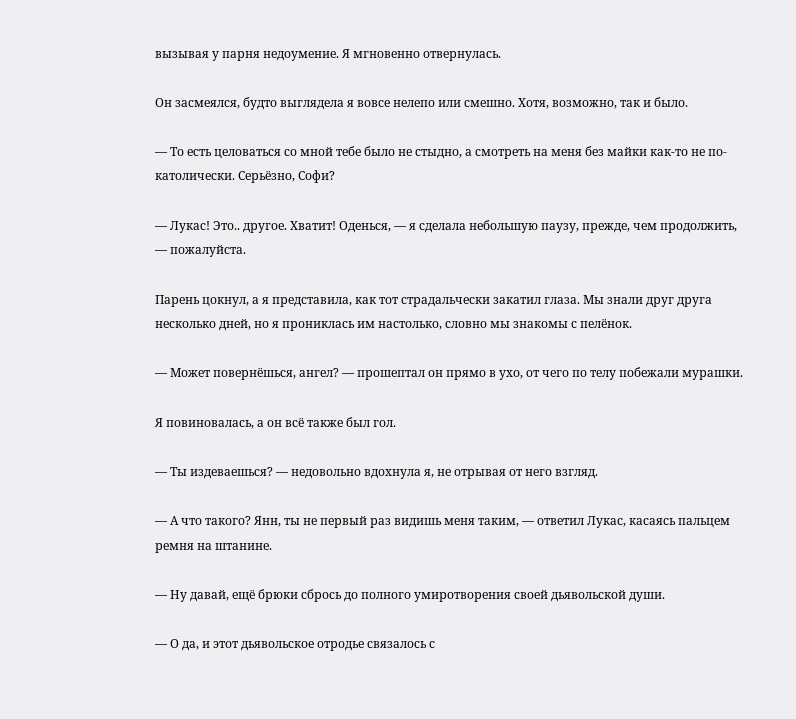вызывая у парня недоумение. Я мгновенно отвернулась.

Он засмеялся, будто выглядела я вовсе нелепо или смешно. Хотя, возможно, так и было.

— То есть целоваться со мной тебе было не стыдно, а смотреть на меня без майки как-то не по-католически. Серьёзно, Софи?

— Лукас! Это.. другое. Хватит! Оденься, — я сделала небольшую паузу, прежде, чем продолжить, — пожалуйста.

Парень цокнул, а я представила, как тот страдальчески закатил глаза. Мы знали друг друга несколько дней, но я прониклась им настолько, словно мы знакомы с пелёнок.

— Может повернёшься, ангел? — прошептал он прямо в ухо, от чего по телу побежали мурашки.

Я повиновалась, а он всё также был гол.

— Ты издеваешься? — недовольно вдохнула я, не отрывая от него взгляд.

— А что такого? Янн, ты не первый раз видишь меня таким, — ответил Лукас, касаясь пальцем ремня на штанине.

— Ну давай, ещё брюки сбрось до полного умиротворения своей дьявольской души.

— О да, и этот дьявольское отродье связалось с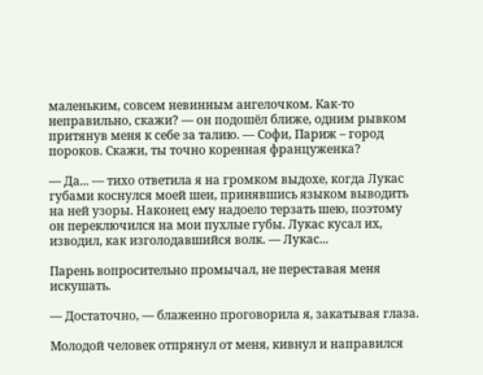маленьким, совсем невинным ангелочком. Как-то неправильно, скажи? — он подошёл ближе, одним рывком притянув меня к себе за талию. — Софи, Париж – город пороков. Скажи, ты точно коренная француженка?

— Да... — тихо ответила я на громком выдохе, когда Лукас губами коснулся моей шеи, принявшись языком выводить на ней узоры. Наконец ему надоело терзать шею, поэтому он переключился на мои пухлые губы. Лукас кусал их, изводил, как изголодавшийся волк. — Лукас...

Парень вопросительно промычал, не переставая меня искушать.

— Достаточно, — блаженно проговорила я, закатывая глаза.

Молодой человек отпрянул от меня, кивнул и направился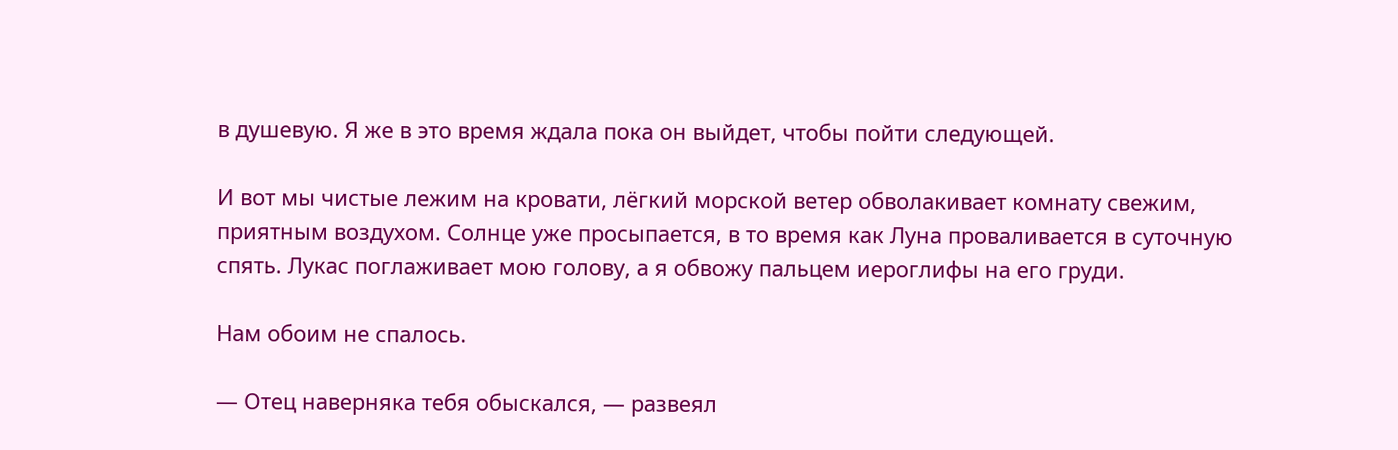в душевую. Я же в это время ждала пока он выйдет, чтобы пойти следующей.

И вот мы чистые лежим на кровати, лёгкий морской ветер обволакивает комнату свежим, приятным воздухом. Солнце уже просыпается, в то время как Луна проваливается в суточную спять. Лукас поглаживает мою голову, а я обвожу пальцем иероглифы на его груди.

Нам обоим не спалось.

— Отец наверняка тебя обыскался, — развеял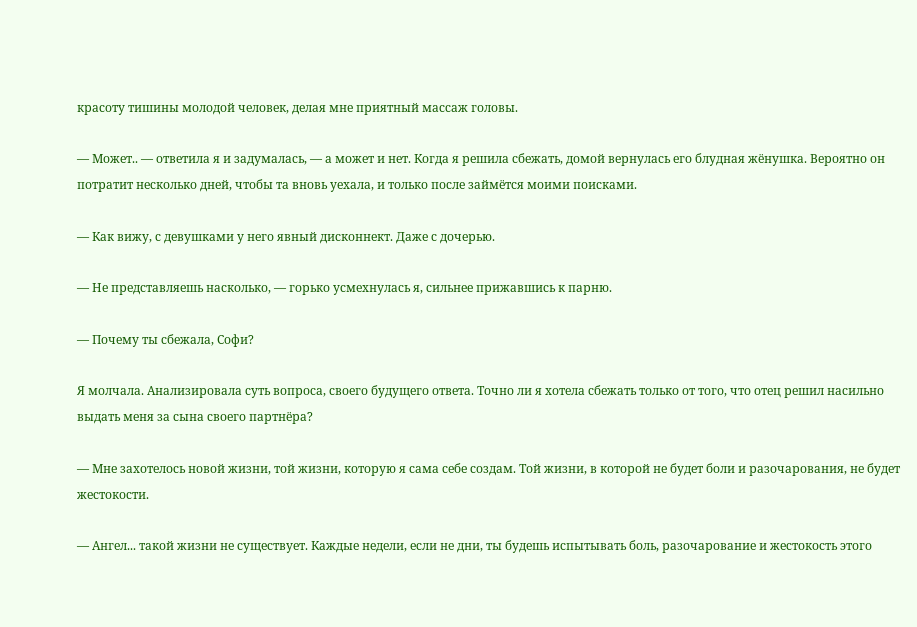красоту тишины молодой человек, делая мне приятный массаж головы.

— Может.. — ответила я и задумалась, — а может и нет. Когда я решила сбежать, домой вернулась его блудная жёнушка. Вероятно он потратит несколько дней, чтобы та вновь уехала, и только после займётся моими поисками.

— Как вижу, с девушками у него явный дисконнект. Даже с дочерью.

— Не представляешь насколько, — горько усмехнулась я, сильнее прижавшись к парню.

— Почему ты сбежала, Софи?

Я молчала. Анализировала суть вопроса, своего будущего ответа. Точно ли я хотела сбежать только от того, что отец решил насильно выдать меня за сына своего партнёра?

— Мне захотелось новой жизни, той жизни, которую я сама себе создам. Той жизни, в которой не будет боли и разочарования, не будет жестокости.

— Ангел... такой жизни не существует. Каждые недели, если не дни, ты будешь испытывать боль, разочарование и жестокость этого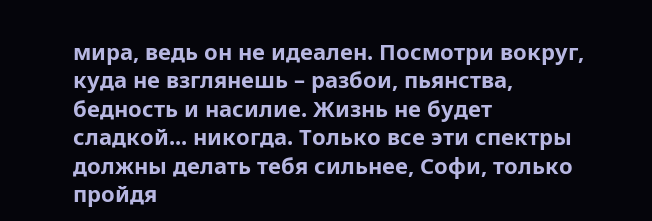мира, ведь он не идеален. Посмотри вокруг, куда не взглянешь – разбои, пьянства, бедность и насилие. Жизнь не будет сладкой... никогда. Только все эти спектры должны делать тебя сильнее, Софи, только пройдя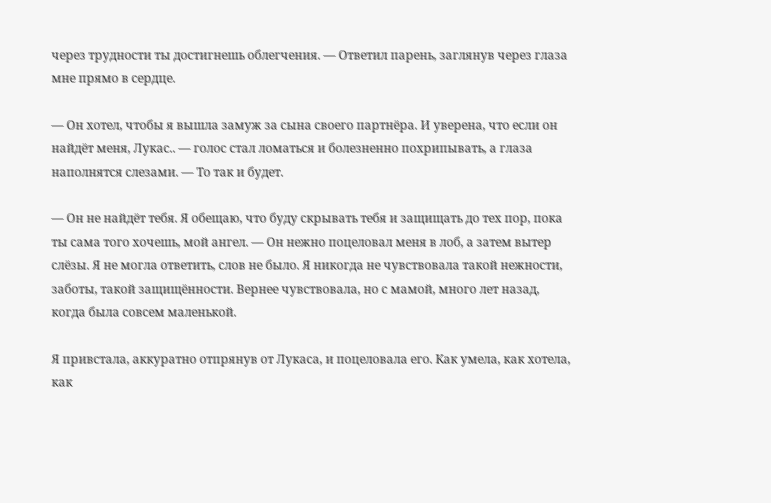через трудности ты достигнешь облегчения. — Ответил парень, заглянув через глаза мне прямо в сердце.

— Он хотел, чтобы я вышла замуж за сына своего партнёра. И уверена, что если он найдёт меня, Лукас.. — голос стал ломаться и болезненно похрипывать, а глаза наполнятся слезами. — То так и будет.

— Он не найдёт тебя. Я обещаю, что буду скрывать тебя и защищать до тех пор, пока ты сама того хочешь, мой ангел. — Он нежно поцеловал меня в лоб, а затем вытер слёзы. Я не могла ответить, слов не было. Я никогда не чувствовала такой нежности, заботы, такой защищённости. Вернее чувствовала, но с мамой, много лет назад, когда была совсем маленькой.

Я привстала, аккуратно отпрянув от Лукаса, и поцеловала его. Как умела, как хотела, как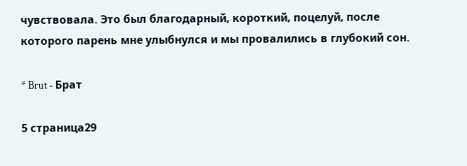чувствовала. Это был благодарный, короткий, поцелуй, после которого парень мне улыбнулся и мы провалились в глубокий сон.

* Brut - Брат

5 страница29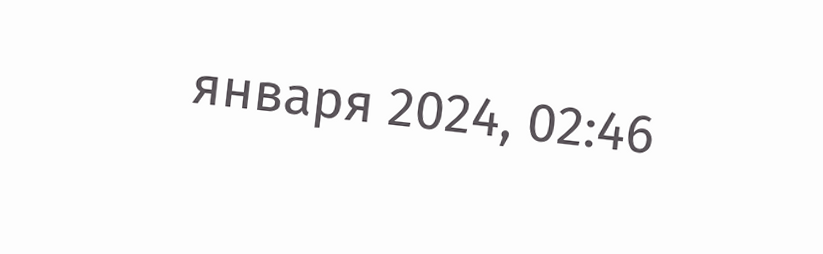января 2024, 02:46